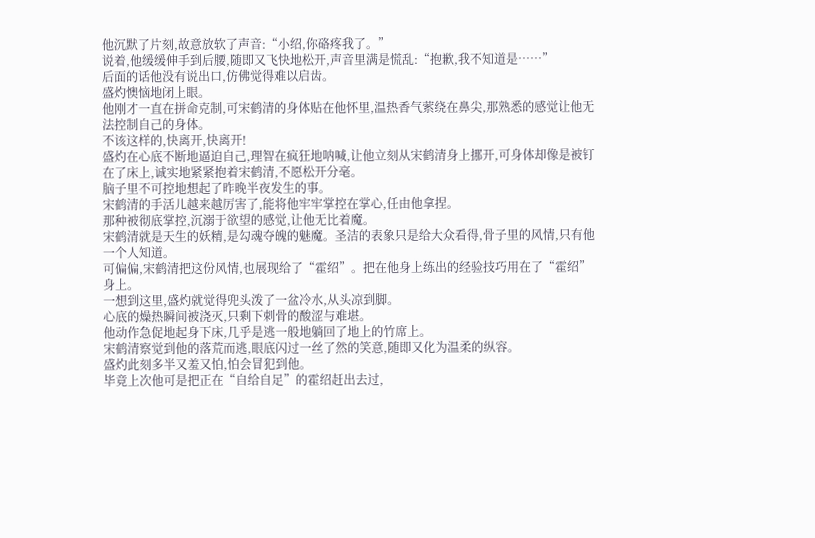他沉默了片刻,故意放软了声音:“小绍,你硌疼我了。”
说着,他缓缓伸手到后腰,随即又飞快地松开,声音里满是慌乱:“抱歉,我不知道是……”
后面的话他没有说出口,仿佛觉得难以启齿。
盛灼懊恼地闭上眼。
他刚才一直在拼命克制,可宋鹤清的身体贴在他怀里,温热香气萦绕在鼻尖,那熟悉的感觉让他无法控制自己的身体。
不该这样的,快离开,快离开!
盛灼在心底不断地逼迫自己,理智在疯狂地呐喊,让他立刻从宋鹤清身上挪开,可身体却像是被钉在了床上,诚实地紧紧抱着宋鹤清,不愿松开分毫。
脑子里不可控地想起了昨晚半夜发生的事。
宋鹤清的手活儿越来越厉害了,能将他牢牢掌控在掌心,任由他拿捏。
那种被彻底掌控,沉溺于欲望的感觉,让他无比着魔。
宋鹤清就是天生的妖精,是勾魂夺魄的魅魔。圣洁的表象只是给大众看得,骨子里的风情,只有他一个人知道。
可偏偏,宋鹤清把这份风情,也展现给了“霍绍”。把在他身上练出的经验技巧用在了“霍绍”身上。
一想到这里,盛灼就觉得兜头泼了一盆冷水,从头凉到脚。
心底的燥热瞬间被浇灭,只剩下刺骨的酸涩与难堪。
他动作急促地起身下床,几乎是逃一般地躺回了地上的竹席上。
宋鹤清察觉到他的落荒而逃,眼底闪过一丝了然的笑意,随即又化为温柔的纵容。
盛灼此刻多半又羞又怕,怕会冒犯到他。
毕竟上次他可是把正在“自给自足”的霍绍赶出去过,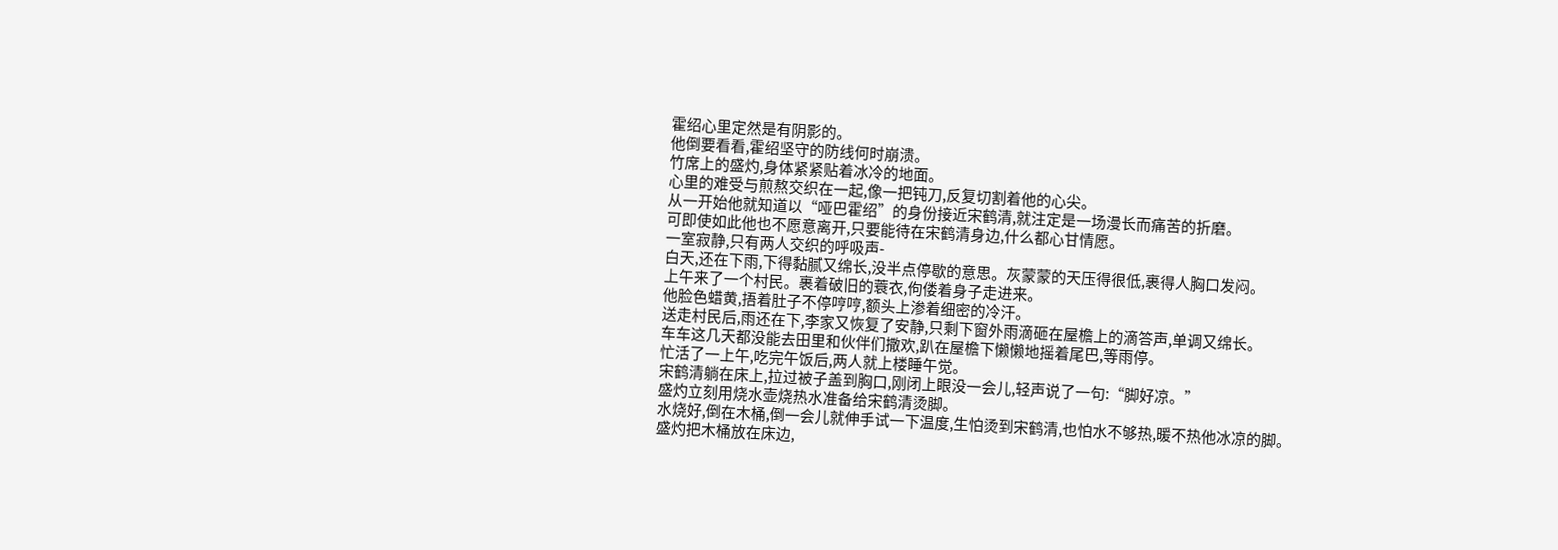霍绍心里定然是有阴影的。
他倒要看看,霍绍坚守的防线何时崩溃。
竹席上的盛灼,身体紧紧贴着冰冷的地面。
心里的难受与煎熬交织在一起,像一把钝刀,反复切割着他的心尖。
从一开始他就知道以“哑巴霍绍”的身份接近宋鹤清,就注定是一场漫长而痛苦的折磨。
可即使如此他也不愿意离开,只要能待在宋鹤清身边,什么都心甘情愿。
一室寂静,只有两人交织的呼吸声-
白天,还在下雨,下得黏腻又绵长,没半点停歇的意思。灰蒙蒙的天压得很低,裹得人胸口发闷。
上午来了一个村民。裹着破旧的蓑衣,佝偻着身子走进来。
他脸色蜡黄,捂着肚子不停哼哼,额头上渗着细密的冷汗。
送走村民后,雨还在下,李家又恢复了安静,只剩下窗外雨滴砸在屋檐上的滴答声,单调又绵长。
车车这几天都没能去田里和伙伴们撒欢,趴在屋檐下懒懒地摇着尾巴,等雨停。
忙活了一上午,吃完午饭后,两人就上楼睡午觉。
宋鹤清躺在床上,拉过被子盖到胸口,刚闭上眼没一会儿,轻声说了一句:“脚好凉。”
盛灼立刻用烧水壶烧热水准备给宋鹤清烫脚。
水烧好,倒在木桶,倒一会儿就伸手试一下温度,生怕烫到宋鹤清,也怕水不够热,暖不热他冰凉的脚。
盛灼把木桶放在床边,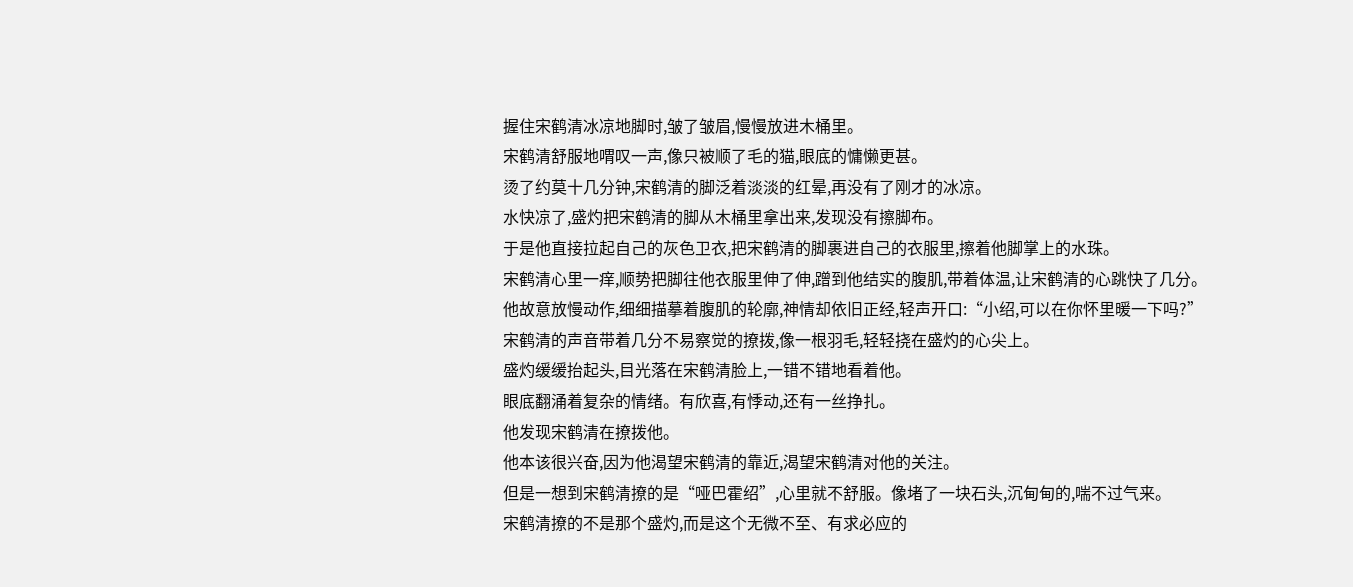握住宋鹤清冰凉地脚时,皱了皱眉,慢慢放进木桶里。
宋鹤清舒服地喟叹一声,像只被顺了毛的猫,眼底的慵懒更甚。
烫了约莫十几分钟,宋鹤清的脚泛着淡淡的红晕,再没有了刚才的冰凉。
水快凉了,盛灼把宋鹤清的脚从木桶里拿出来,发现没有擦脚布。
于是他直接拉起自己的灰色卫衣,把宋鹤清的脚裹进自己的衣服里,擦着他脚掌上的水珠。
宋鹤清心里一痒,顺势把脚往他衣服里伸了伸,蹭到他结实的腹肌,带着体温,让宋鹤清的心跳快了几分。
他故意放慢动作,细细描摹着腹肌的轮廓,神情却依旧正经,轻声开口:“小绍,可以在你怀里暖一下吗?”
宋鹤清的声音带着几分不易察觉的撩拨,像一根羽毛,轻轻挠在盛灼的心尖上。
盛灼缓缓抬起头,目光落在宋鹤清脸上,一错不错地看着他。
眼底翻涌着复杂的情绪。有欣喜,有悸动,还有一丝挣扎。
他发现宋鹤清在撩拨他。
他本该很兴奋,因为他渴望宋鹤清的靠近,渴望宋鹤清对他的关注。
但是一想到宋鹤清撩的是“哑巴霍绍”,心里就不舒服。像堵了一块石头,沉甸甸的,喘不过气来。
宋鹤清撩的不是那个盛灼,而是这个无微不至、有求必应的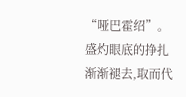“哑巴霍绍”。
盛灼眼底的挣扎渐渐褪去,取而代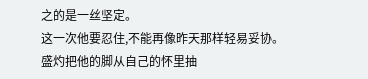之的是一丝坚定。
这一次他要忍住,不能再像昨天那样轻易妥协。
盛灼把他的脚从自己的怀里抽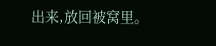出来,放回被窝里。